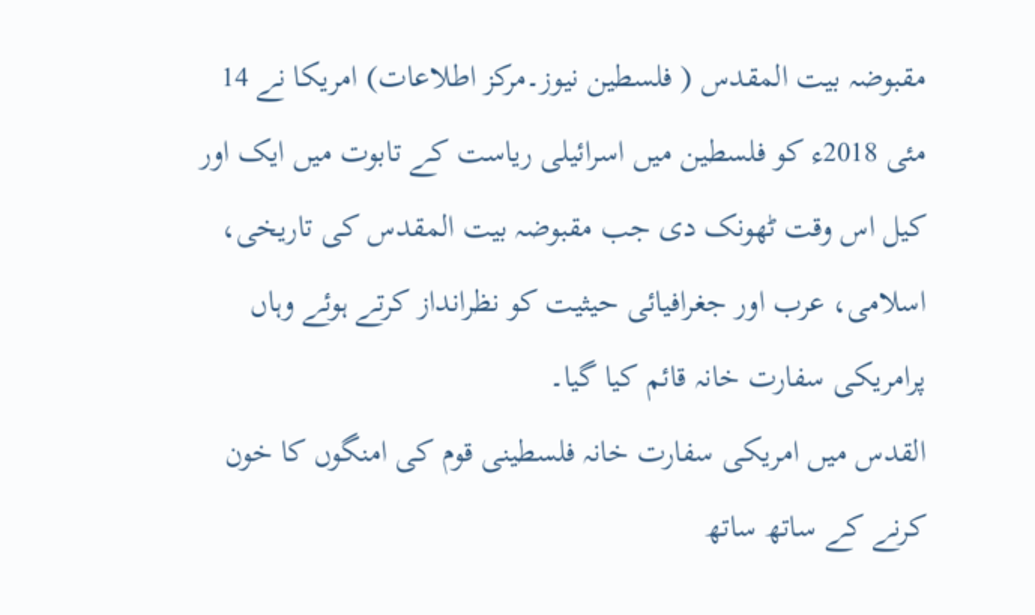مقبوضہ بیت المقدس ( فلسطین نیوز۔مرکز اطلاعات) امریکا نے 14 مئی 2018ء کو فلسطین میں اسرائیلی ریاست کے تابوت میں ایک اور کیل اس وقت ٹھونک دی جب مقبوضہ بیت المقدس کی تاریخی، اسلامی، عرب اور جغرافیائی حیثیت کو نظرانداز کرتے ہوئے وہاں پرامریکی سفارت خانہ قائم کیا گیا۔
القدس میں امریکی سفارت خانہ فلسطینی قوم کی امنگوں کا خون کرنے کے ساتھ ساتھ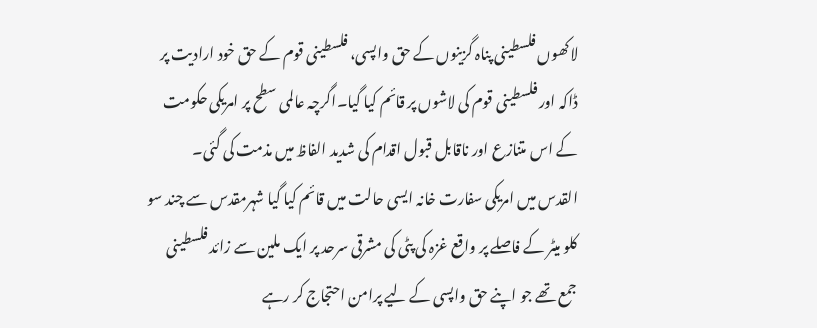لاکھوں فلسطینی پناہ گزینوں کے حق واپسی، فلسطینی قوم کے حق خود ارادیت پر ڈاکہ اور فلسطینی قوم کی لاشوں پر قائم کیا گیا۔اگرچہ عالمی سطح پر امریکی حکومت کے اس متنازع اور ناقابل قبول اقدام کی شدید الفاظ میں مذمت کی گئی۔
القدس میں امریکی سفارت خانہ ایسی حالت میں قائم کیا گیا شہرمقدس سے چند سو کلو میٹر کے فاصلے پر واقع غزہ کی پٹی کی مشرقی سرحد پر ایک ملین سے زائد فلسطینی جمع تھے جو اپنے حق واپسی کے لیے پرامن احتجاج کر رہے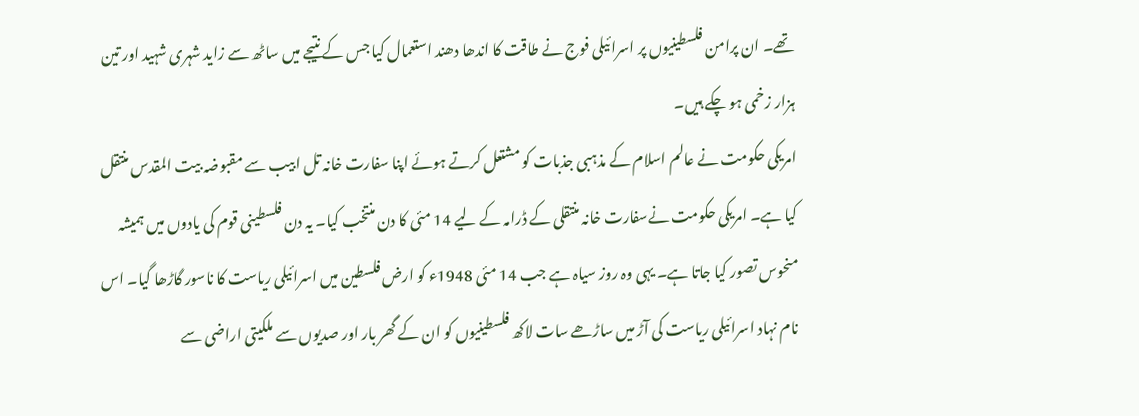تھے۔ ان پرامن فلسطینیوں پر اسرائیلی فوج نے طاقت کا اندھا دھند استعمال کیا جس کے نتیجے میں ساٹھ سے زاید شہری شہید اور تین ہزار زخمی ہو چکے ہیں۔
امریکی حکومت نے عالم اسلام کے مذہبی جذبات کو مشتعل کرتے ہوئے اپنا سفارت خانہ تل ابیب سے مقبوضہ بیت المقدس منتقل کیا ہے۔ امریکی حکومت نےسفارت خانہ منتقلی کے ڈرامہ کے لیے 14 مئی کا دن منتخب کیا۔ یہ دن فلسطینی قوم کی یادوں میں ہمیشہ منحوس تصور کیا جاتا ہے۔ یہی وہ روز سیاہ ہے جب 14 مئی 1948ء کو ارض فلسطین میں اسرائیلی ریاست کا ناسور گاڑھا گیا۔ اس نام نہاد اسرائیلی ریاست کی آڑ میں ساڑھے سات لاکھ فلسطینیوں کو ان کے گھر بار اور صدیوں سے ملکیتی اراضی سے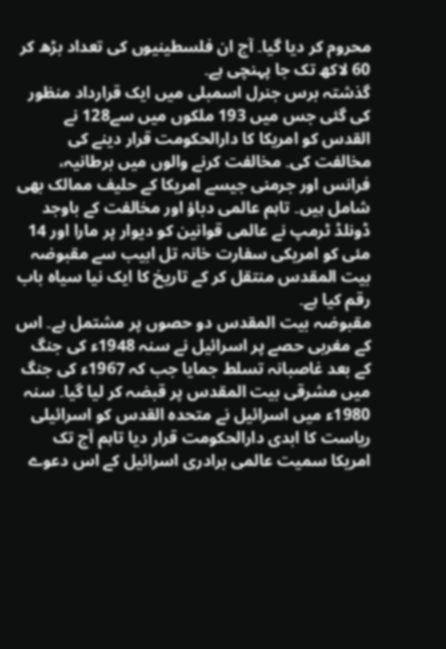محروم کر دیا گیا۔ آج ان فلسطینیوں کی تعداد بڑھ کر 60 لاکھ تک جا پہنچی ہے۔
گذشتہ برس جنرل اسمبلی میں ایک قرارداد منظور کی گئی جس میں 193 ملکوں میں سے128 نے القدس کو امریکا کا دارالحکومت قرار دینے کی مخالفت کی۔ مخالفت کرنے والوں میں برطانیہ، فرانس اور جرمنی جیسے امریکا کے حلیف ممالک بھی شامل ہیں۔ تاہم عالمی دباؤ اور مخالفت کے باوجد ڈونلڈ ٹرمپ نے عالمی قوانین کو دیوار پر مارا اور 14 مئی کو امریکی سفارت خانہ تل ابیب سے مقبوضہ بیت المقدس منتقل کر کے تاریخ کا ایک نیا سیاہ باب رقم کیا ہے۔
مقبوضہ بیت المقدس دو حصوں پر مشتمل ہے۔ اس کے مغربی حصے پر اسرائیل نے سنہ 1948ء کی جنگ کے بعد غاصبانہ تسلط جمایا جب کہ 1967ء کی جنگ میں مشرقی بیت المقدس پر قبضہ کر لیا گیا۔ سنہ 1980ء میں اسرائیل نے متحدہ القدس کو اسرائیلی ریاست کا ابدی دارالحکومت قرار دیا تاہم آج تک امریکا سمیت عالمی برادری اسرائیل کے اس دعوے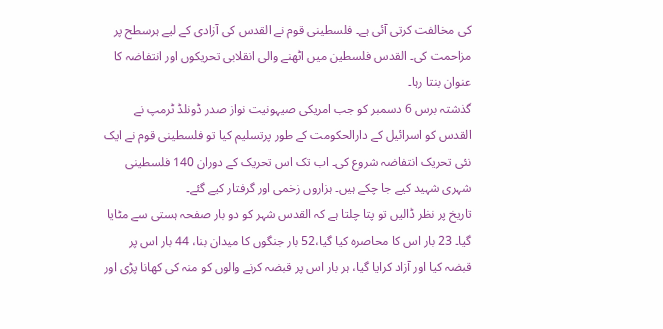کی مخالفت کرتی آئی ہے۔ فلسطینی قوم نے القدس کی آزادی کے لیے ہرسطح پر مزاحمت کی۔ القدس فلسطین میں اٹھنے والی انقلابی تحریکوں اور انتفاضہ کا عنوان بنتا رہا۔
گذشتہ برس 6 دسمبر کو جب امریکی صیہونیت نواز صدر ڈونلڈ ٹرمپ نے القدس کو اسرائیل کے دارالحکومت کے طور پرتسلیم کیا تو فلسطینی قوم نے ایک نئی تحریک انتفاضہ شروع کی۔ اب تک اس تحریک کے دوران 140 فلسطینی شہری شہید کیے جا چکے ہیں۔ ہزاروں زخمی اور گرفتار کیے گئے۔
تاریخ پر نظر ڈالیں تو پتا چلتا ہے کہ القدس شہر کو دو بار صفحہ ہستی سے مٹایا گیا۔ 23 بار اس کا محاصرہ کیا گیا،52 بار جنگوں کا میدان بنا، 44 بار اس پر قبضہ کیا اور آزاد کرایا گیا، ہر بار اس پر قبضہ کرنے والوں کو منہ کی کھانا پڑی اور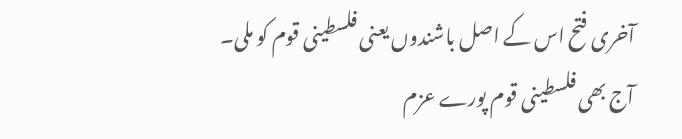آخری فتح اس کے اصل باشندوں یعنی فلسطینی قوم کو ملی۔ آج بھی فلسطینی قوم پورے عزم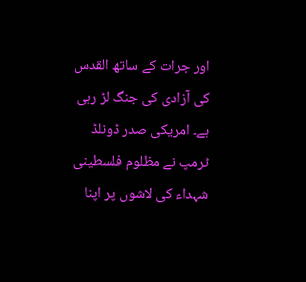اور جرات کے ساتھ القدس کی آزادی کی جنگ لڑ رہی ہے۔ امریکی صدر ڈونلڈ ٹرمپ نے مظلوم فلسطینی شہداء کی لاشوں پر اپنا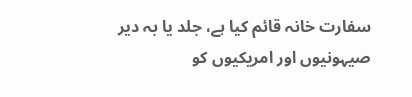سفارت خانہ قائم کیا ہے، جلد یا بہ دیر صیہونیوں اور امریکیوں کو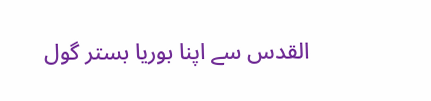القدس سے اپنا بوریا بستر گول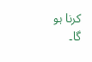کرنا ہو گا۔